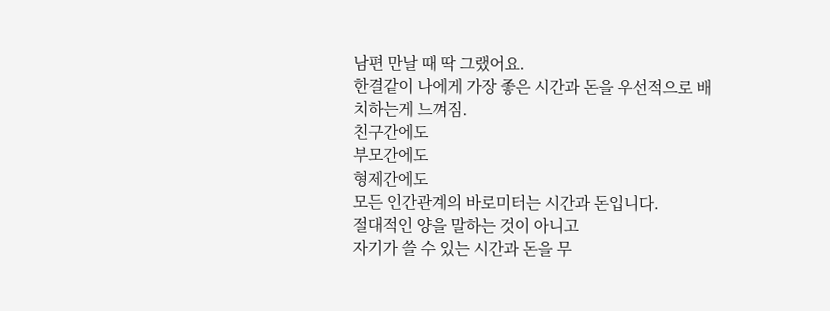남편 만날 때 딱 그랬어요.
한결같이 나에게 가장 좋은 시간과 돈을 우선적으로 배치하는게 느껴짐.
친구간에도
부모간에도
형제간에도
모든 인간관계의 바로미터는 시간과 돈입니다.
절대적인 양을 말하는 것이 아니고
자기가 쓸 수 있는 시간과 돈을 무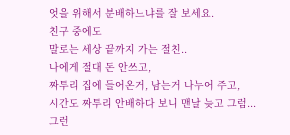엇을 위해서 분배하느냐를 잘 보세요.
친구 중에도
말로는 세상 끝까지 가는 절친..
나에게 절대 돈 안쓰고,
짜투리 집에 들어온거, 남는거 나누어 주고,
시간도 짜투리 안배하다 보니 맨날 늦고 그럼...
그런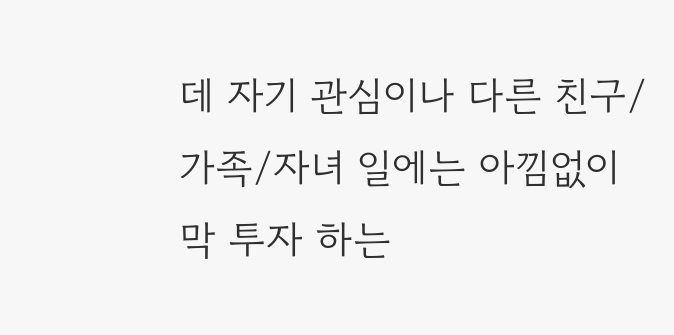데 자기 관심이나 다른 친구/가족/자녀 일에는 아낌없이 막 투자 하는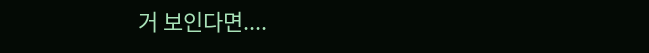거 보인다면....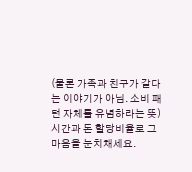(물론 가족과 친구가 같다는 이야기가 아님. 소비 패턴 자체를 유념하라는 뜻)
시간과 돈 할당비율로 그 마음을 눈치채세요.